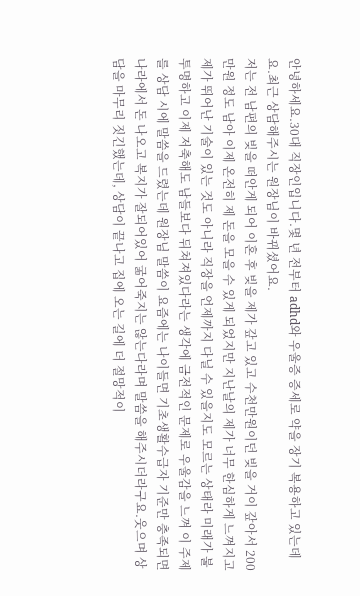안녕하세요.30대 직장인입니다.몇 년 전부터 adhd와 우울증 증세로 약을 장기 복용하고 있는데요.최근 상담해주시는 원장님이 바뀌셨어요.
저는 전 남편의 빚을 떠안게 되어 이혼 후 빚을 제가 갚고 있고 수천만원이던 빚을 거이 갚아서 200만원 정도 남아 이제 온전히 제 돈을 모을 수 있게 되었지만 지난날의 제가 너무 한심하게 느껴지고 제가 뛰어난 기술이 있는 것도 아니라 직장을 언제까지 다닐 수 있을지도 모르는 상태라 미래가 불투명하고 이제 저축해도 남들보다 뒤쳐져있다라는 생각에 금전적인 문제로 우울감을 느껴 이 주제를 상담 시에 말씀을 드렸는데 원장님 말씀이 요즘에는 나이들면 기초생활수급자 기준만 충족되면 나라에서 돈 나오고 복지가 잘되어있어 굶어죽지는 않는다라며 말씀을 해주시더라구요.웃으며 상담을 마무리 짓긴했는데, 상담이 끝나고 집에 오는 길에 더 절망적이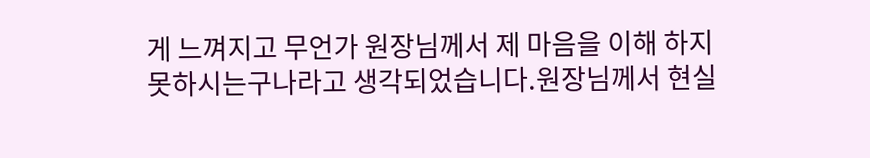게 느껴지고 무언가 원장님께서 제 마음을 이해 하지 못하시는구나라고 생각되었습니다.원장님께서 현실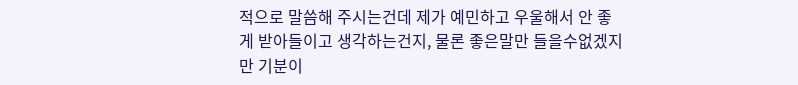적으로 말씀해 주시는건데 제가 예민하고 우울해서 안 좋게 받아들이고 생각하는건지, 물론 좋은말만 들을수없겠지만 기분이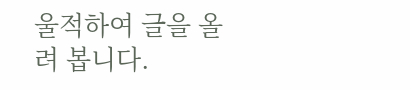울적하여 글을 올려 봅니다.